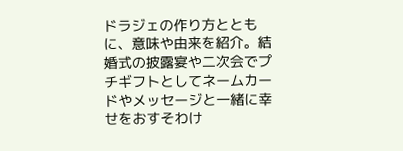ドラジェの作り方とともに、意味や由来を紹介。結婚式の披露宴や二次会でプチギフトとしてネームカードやメッセージと一緒に幸せをおすそわけ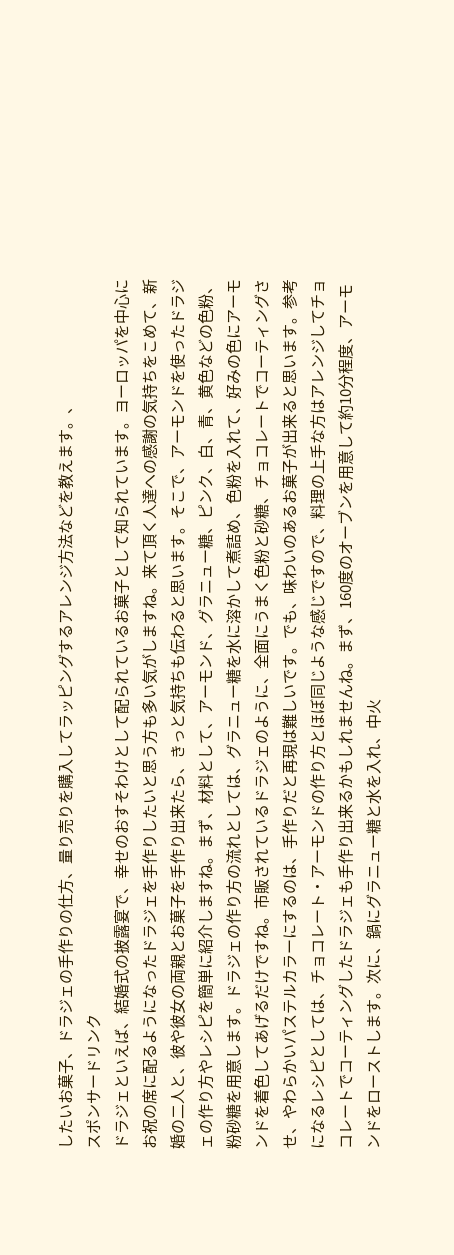したいお菓子、ドラジェの手作りの仕方、量り売りを購入してラッピングするアレンジ方法などを教えます。、
スポンサードリンク
ドラジェといえば、結婚式の披露宴で、幸せのおすそわけとして配られているお菓子として知られています。ヨーロッパを中心にお祝の席に配るようになったドラジェを手作りしたいと思う方も多い気がしますね。来て頂く人達への感謝の気持ちをこめて、新婚の二人と、彼や彼女の両親とお菓子を手作り出来たら、きっと気持ちも伝わると思います。そこで、アーモンドを使ったドラジェの作り方やレシピを簡単に紹介しますね。まず、材料として、アーモンド、グラニュー糖、ピンク、白、青、黄色などの色粉、粉砂糖を用意します。ドラジェの作り方の流れとしては、グラニュー糖を水に溶かして煮詰め、色粉を入れて、好みの色にアーモンドを着色してあげるだけですね。市販されているドラジェのように、全面にうまく色粉と砂糖、チョコレートでコーティングさせ、やわらかいパステルカラーにするのは、手作りだと再現は難しいです。でも、味わいのあるお菓子が出来ると思います。参考になるレシピとしては、チョコレート・アーモンドの作り方とほぼ同じような感じですので、料理の上手な方はアレンジしてチョコレートでコーティングしたドラジェも手作り出来るかもしれませんね。まず、160度のオーブンを用意して約10分程度、アーモンドをローストします。次に、鍋にグラニュー糖と水を入れ、中火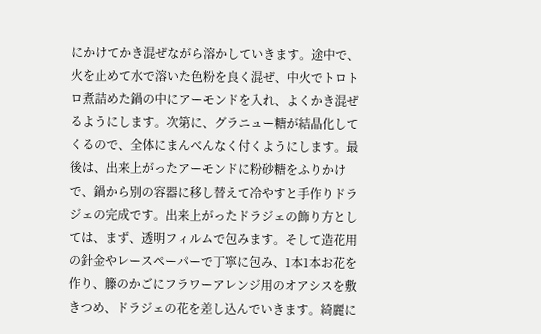にかけてかき混ぜながら溶かしていきます。途中で、火を止めて水で溶いた色粉を良く混ぜ、中火でトロトロ煮詰めた鍋の中にアーモンドを入れ、よくかき混ぜるようにします。次第に、グラニュー糖が結晶化してくるので、全体にまんべんなく付くようにします。最後は、出来上がったアーモンドに粉砂糖をふりかけで、鍋から別の容器に移し替えて冷やすと手作りドラジェの完成です。出来上がったドラジェの飾り方としては、まず、透明フィルムで包みます。そして造花用の針金やレースペーパーで丁寧に包み、1本1本お花を作り、籐のかごにフラワーアレンジ用のオアシスを敷きつめ、ドラジェの花を差し込んでいきます。綺麗に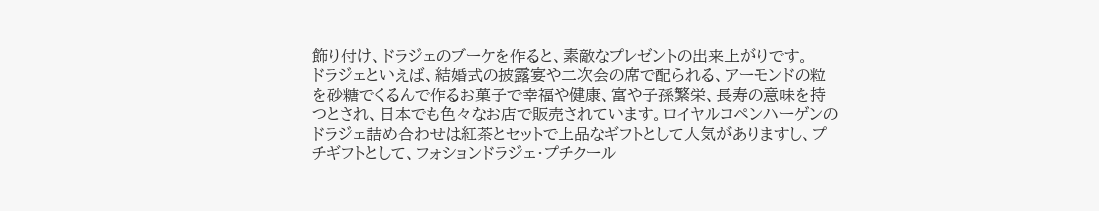飾り付け、ドラジェのブーケを作ると、素敵なプレゼントの出来上がりです。
ドラジェといえば、結婚式の披露宴や二次会の席で配られる、アーモンドの粒を砂糖でくるんで作るお菓子で幸福や健康、富や子孫繁栄、長寿の意味を持つとされ、日本でも色々なお店で販売されています。ロイヤルコペンハーゲンのドラジェ詰め合わせは紅茶とセットで上品なギフトとして人気がありますし、プチギフトとして、フォションドラジェ・プチクール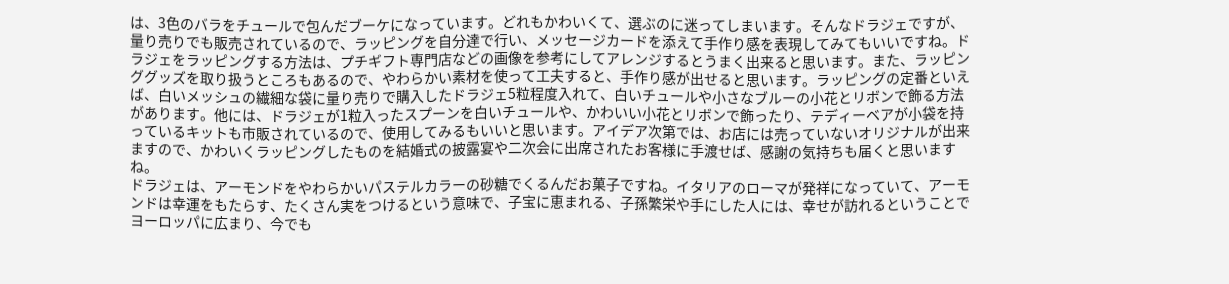は、3色のバラをチュールで包んだブーケになっています。どれもかわいくて、選ぶのに迷ってしまいます。そんなドラジェですが、量り売りでも販売されているので、ラッピングを自分達で行い、メッセージカードを添えて手作り感を表現してみてもいいですね。ドラジェをラッピングする方法は、プチギフト専門店などの画像を参考にしてアレンジするとうまく出来ると思います。また、ラッピンググッズを取り扱うところもあるので、やわらかい素材を使って工夫すると、手作り感が出せると思います。ラッピングの定番といえば、白いメッシュの繊細な袋に量り売りで購入したドラジェ5粒程度入れて、白いチュールや小さなブルーの小花とリボンで飾る方法があります。他には、ドラジェが1粒入ったスプーンを白いチュールや、かわいい小花とリボンで飾ったり、テディーベアが小袋を持っているキットも市販されているので、使用してみるもいいと思います。アイデア次第では、お店には売っていないオリジナルが出来ますので、かわいくラッピングしたものを結婚式の披露宴や二次会に出席されたお客様に手渡せば、感謝の気持ちも届くと思いますね。
ドラジェは、アーモンドをやわらかいパステルカラーの砂糖でくるんだお菓子ですね。イタリアのローマが発祥になっていて、アーモンドは幸運をもたらす、たくさん実をつけるという意味で、子宝に恵まれる、子孫繁栄や手にした人には、幸せが訪れるということでヨーロッパに広まり、今でも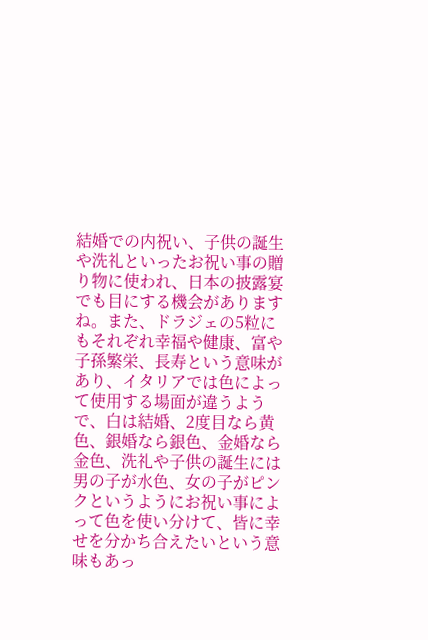結婚での内祝い、子供の誕生や洗礼といったお祝い事の贈り物に使われ、日本の披露宴でも目にする機会がありますね。また、ドラジェの5粒にもそれぞれ幸福や健康、富や子孫繁栄、長寿という意味があり、イタリアでは色によって使用する場面が違うようで、白は結婚、2度目なら黄色、銀婚なら銀色、金婚なら金色、洗礼や子供の誕生には男の子が水色、女の子がピンクというようにお祝い事によって色を使い分けて、皆に幸せを分かち合えたいという意味もあっ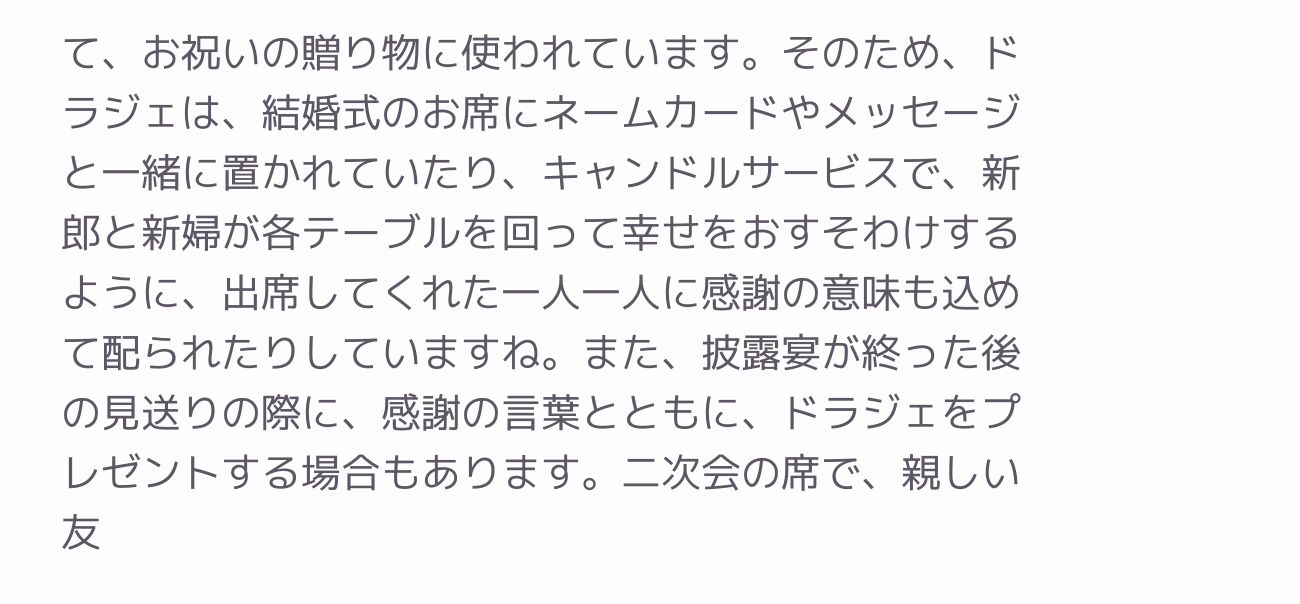て、お祝いの贈り物に使われています。そのため、ドラジェは、結婚式のお席にネームカードやメッセージと一緒に置かれていたり、キャンドルサービスで、新郎と新婦が各テーブルを回って幸せをおすそわけするように、出席してくれた一人一人に感謝の意味も込めて配られたりしていますね。また、披露宴が終った後の見送りの際に、感謝の言葉とともに、ドラジェをプレゼントする場合もあります。二次会の席で、親しい友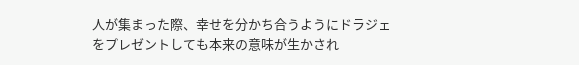人が集まった際、幸せを分かち合うようにドラジェをプレゼントしても本来の意味が生かされ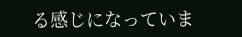る感じになっていま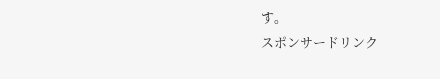す。
スポンサードリンク